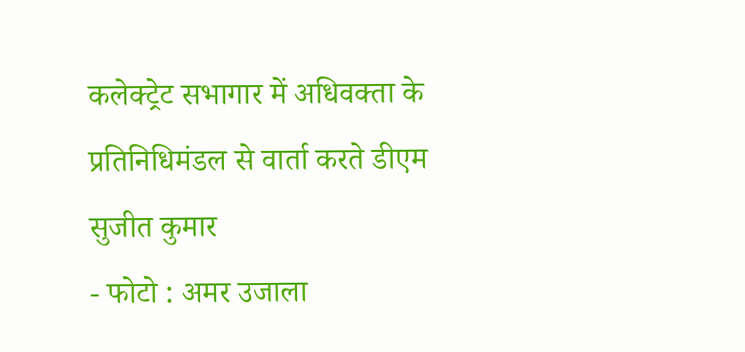कलेक्ट्रेट सभागार में अधिवक्ता के प्रतिनिधिमंडल से वार्ता करते डीएम सुजीत कुमार
- फोटो : अमर उजाला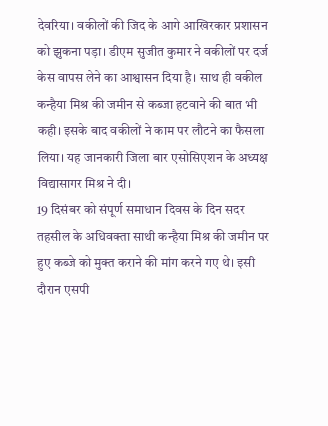देवरिया। वकीलों की जिद के आगे आखिरकार प्रशासन को झुकना पड़ा। डीएम सुजीत कुमार ने वकीलों पर दर्ज केस वापस लेने का आश्वासन दिया है। साथ ही वकील कन्हैया मिश्र की जमीन से कब्जा हटवाने की बात भी कही। इसके बाद वकीलों ने काम पर लौटने का फैसला लिया। यह जानकारी जिला बार एसोसिएशन के अध्यक्ष विद्यासागर मिश्र ने दी।
19 दिसंबर को संपूर्ण समाधान दिवस के दिन सदर तहसील के अधिवक्ता साथी कन्हैया मिश्र की जमीन पर हुए कब्जे को मुक्त कराने की मांग करने गए थे। इसी दौरान एसपी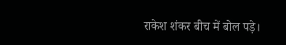राकेश शंकर बीच में बोल पड़े।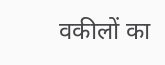वकीलों का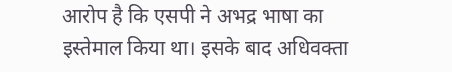आरोप है कि एसपी ने अभद्र भाषा का इस्तेमाल किया था। इसके बाद अधिवक्ता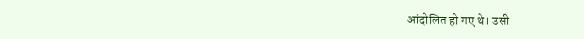आंदोलित हो गए थे। उसी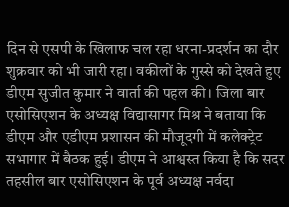दिन से एसपी के खिलाफ चल रहा धरना-प्रदर्शन का दौर शुक्रवार को भी जारी रहा। वकीलों के गुस्से को देखते हुए डीएम सुजीत कुमार ने वार्ता की पहल की। जिला बार एसोसिएशन के अध्यक्ष विद्यासागर मिश्र ने बताया कि डीएम और एडीएम प्रशासन की मौजूदगी में कलेक्ट्रेट सभागार में बैठक हुई। डीएम ने आश्वस्त किया है कि सदर तहसील बार एसोसिएशन के पूर्व अध्यक्ष नर्वदा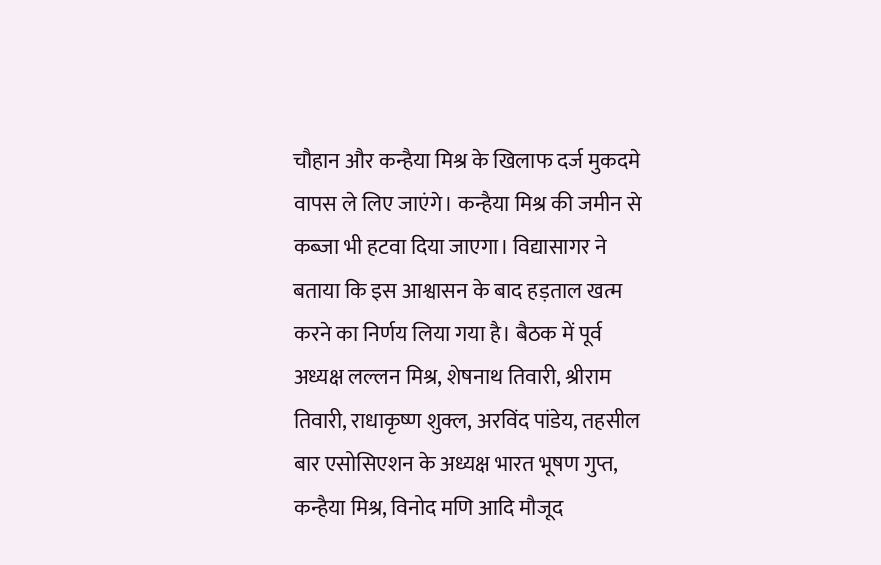चौहान और कन्हैया मिश्र के खिलाफ दर्ज मुकदमे वापस ले लिए जाएंगे। कन्हैया मिश्र की जमीन से कब्जा भी हटवा दिया जाएगा। विद्यासागर ने बताया कि इस आश्वासन के बाद हड़ताल खत्म करने का निर्णय लिया गया है। बैठक में पूर्व अध्यक्ष लल्लन मिश्र, शेषनाथ तिवारी, श्रीराम तिवारी, राधाकृष्ण शुक्ल, अरविंद पांडेय, तहसील बार एसोसिएशन के अध्यक्ष भारत भूषण गुप्त, कन्हैया मिश्र, विनोद मणि आदि मौजूद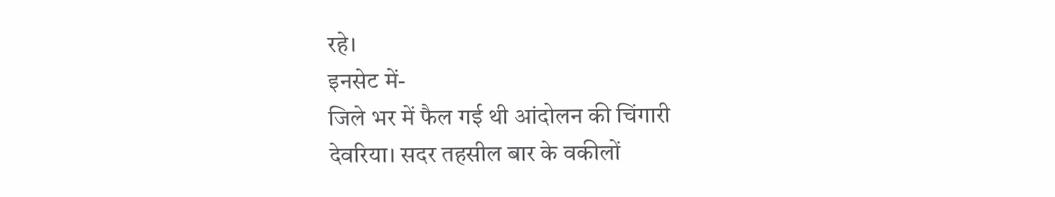रहे।
इनसेट में-
जिले भर में फैल गई थी आंदोलन की चिंगारी
देवरिया। सदर तहसील बार के वकीलों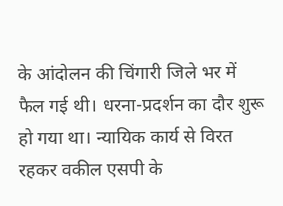के आंदोलन की चिंगारी जिले भर में फैल गई थी। धरना-प्रदर्शन का दौर शुरू हो गया था। न्यायिक कार्य से विरत रहकर वकील एसपी के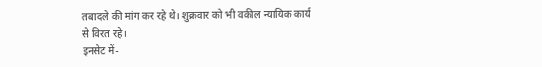तबादले की मांग कर रहे थे। शुक्रवार को भी वकील न्यायिक कार्य से विरत रहे।
इनसेट में-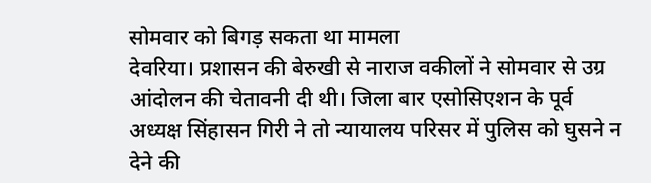सोमवार को बिगड़ सकता था मामला
देवरिया। प्रशासन की बेरुखी से नाराज वकीलों ने सोमवार से उग्र आंदोलन की चेतावनी दी थी। जिला बार एसोसिएशन के पूर्व अध्यक्ष सिंहासन गिरी ने तो न्यायालय परिसर में पुलिस को घुसने न देने की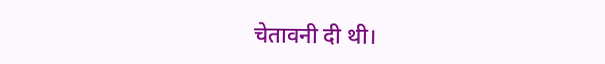चेतावनी दी थी।